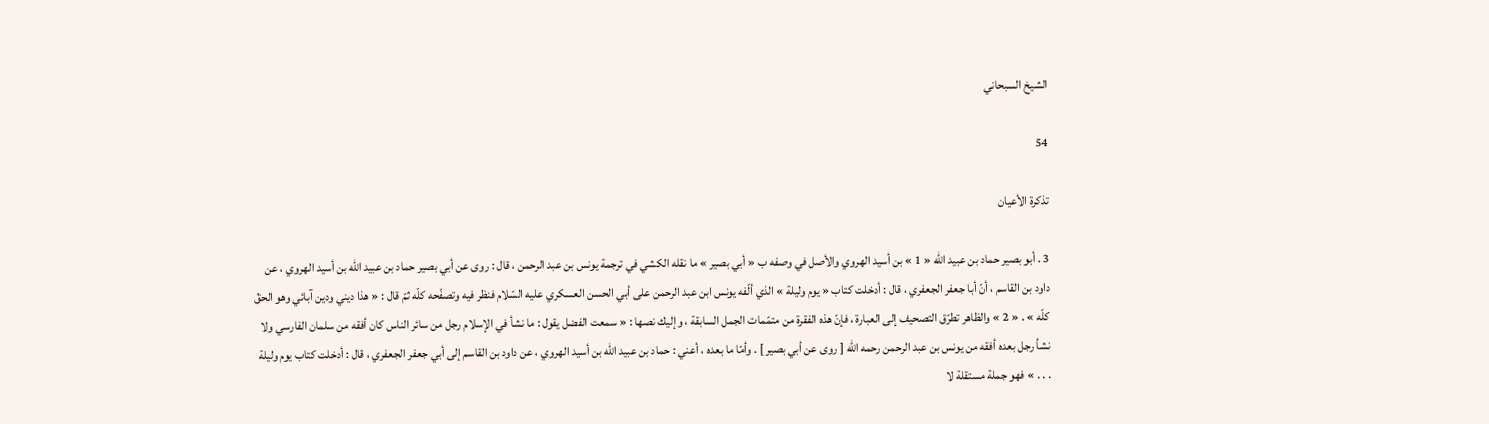الشيخ السبحاني

54

تذكرة الأعيان

3 . أبو بصير حماد بن عبيد اللّه « 1 » بن أسيد الهروي والأصل في وصفه ب « أبي بصير » ما نقله الكشي في ترجمة يونس بن عبد الرحمن ، قال : روى عن أبي بصير حماد بن عبيد اللّه بن أسيد الهروي ، عن داود بن القاسم ، أنّ أبا جعفر الجعفري ، قال : أدخلت كتاب « يوم وليلة » الذي ألّفه يونس ابن عبد الرحمن على أبي الحسن العسكري عليه السّلام فنظر فيه وتصفّحه كلّه ثمّ قال : « هذا ديني ودين آبائي وهو الحقّ كلّه » . « 2 » والظاهر تطرّق التصحيف إلى العبارة ، فإنّ هذه الفقرة من متمّمات الجمل السابقة ، وإليك نصها : « سمعت الفضل يقول : ما نشأ في الإسلام رجل من سائر الناس كان أفقه من سلمان الفارسي ولا نشأ رجل بعده أفقه من يونس بن عبد الرحمن رحمه اللّه [ روى عن أبي بصير ] . وأمّا ما بعده ، أعني : حماد بن عبيد اللّه بن أسيد الهروي ، عن داود بن القاسم إلى أبي جعفر الجعفري ، قال : أدخلت كتاب يوم وليلة . . . » فهو جملة مستقلة لا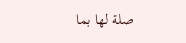صلة لها بما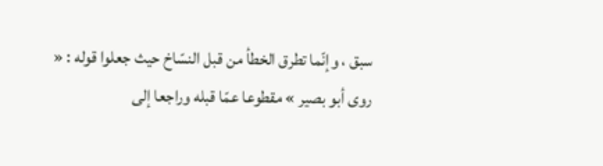سبق ، وإنّما تطرق الخطأ من قبل النسّاخ حيث جعلوا قوله : « روى أبو بصير » مقطوعا عمّا قبله وراجعا إلى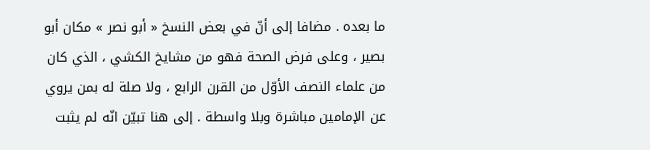ما بعده . مضافا إلى أنّ في بعض النسخ « أبو نصر » مكان أبو بصير ، وعلى فرض الصحة فهو من مشايخ الكشي ، الذي كان من علماء النصف الأوّل من القرن الرابع ، ولا صلة له بمن يروي عن الإمامين مباشرة وبلا واسطة . إلى هنا تبيّن انّه لم يثبت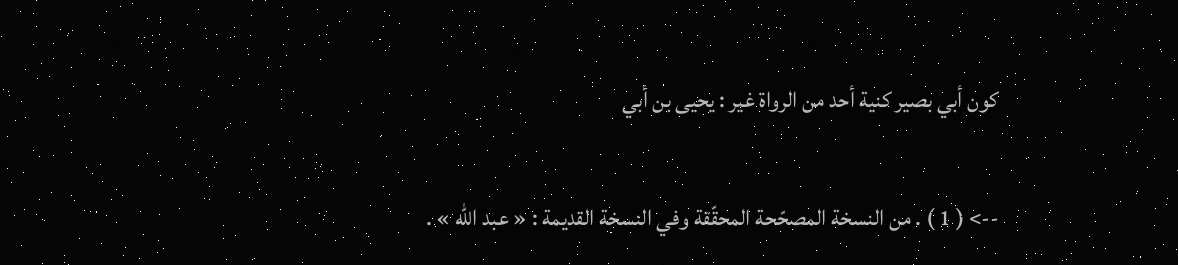كون أبي بصير كنية أحد من الرواة غير : يحيى بن أبي

--> ( 1 ) . من النسخة المصحّحة المحقّقة وفي النسخة القديمة : « عبد اللّه » .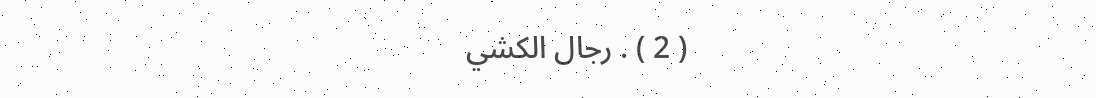( 2 ) . رجال الكشي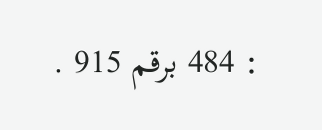: 484 برقم 915 .